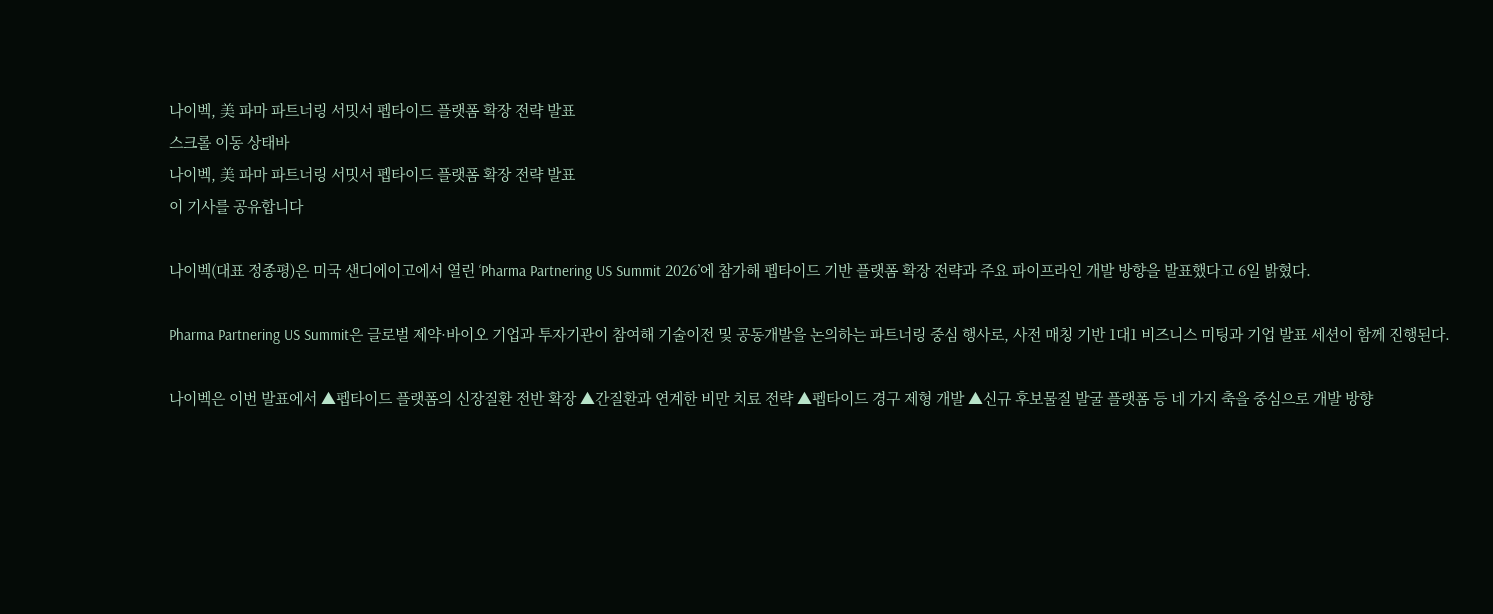나이벡, 美 파마 파트너링 서밋서 펩타이드 플랫폼 확장 전략 발표
스크롤 이동 상태바
나이벡, 美 파마 파트너링 서밋서 펩타이드 플랫폼 확장 전략 발표
이 기사를 공유합니다

나이벡(대표 정종평)은 미국 샌디에이고에서 열린 ‘Pharma Partnering US Summit 2026’에 참가해 펩타이드 기반 플랫폼 확장 전략과 주요 파이프라인 개발 방향을 발표했다고 6일 밝혔다.

Pharma Partnering US Summit은 글로벌 제약·바이오 기업과 투자기관이 참여해 기술이전 및 공동개발을 논의하는 파트너링 중심 행사로, 사전 매칭 기반 1대1 비즈니스 미팅과 기업 발표 세션이 함께 진행된다.

나이벡은 이번 발표에서 ▲펩타이드 플랫폼의 신장질환 전반 확장 ▲간질환과 연계한 비만 치료 전략 ▲펩타이드 경구 제형 개발 ▲신규 후보물질 발굴 플랫폼 등 네 가지 축을 중심으로 개발 방향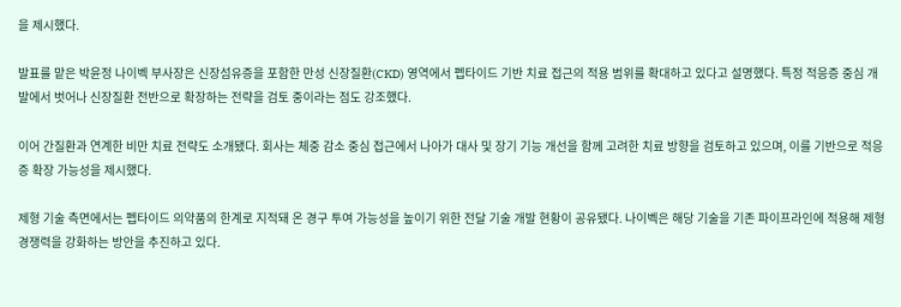을 제시했다.

발표를 맡은 박윤정 나이벡 부사장은 신장섬유증을 포함한 만성 신장질환(CKD) 영역에서 펩타이드 기반 치료 접근의 적용 범위를 확대하고 있다고 설명했다. 특정 적응증 중심 개발에서 벗어나 신장질환 전반으로 확장하는 전략을 검토 중이라는 점도 강조했다.

이어 간질환과 연계한 비만 치료 전략도 소개됐다. 회사는 체중 감소 중심 접근에서 나아가 대사 및 장기 기능 개선을 함께 고려한 치료 방향을 검토하고 있으며, 이를 기반으로 적응증 확장 가능성을 제시했다.

제형 기술 측면에서는 펩타이드 의약품의 한계로 지적돼 온 경구 투여 가능성을 높이기 위한 전달 기술 개발 현황이 공유됐다. 나이벡은 해당 기술을 기존 파이프라인에 적용해 제형 경쟁력을 강화하는 방안을 추진하고 있다.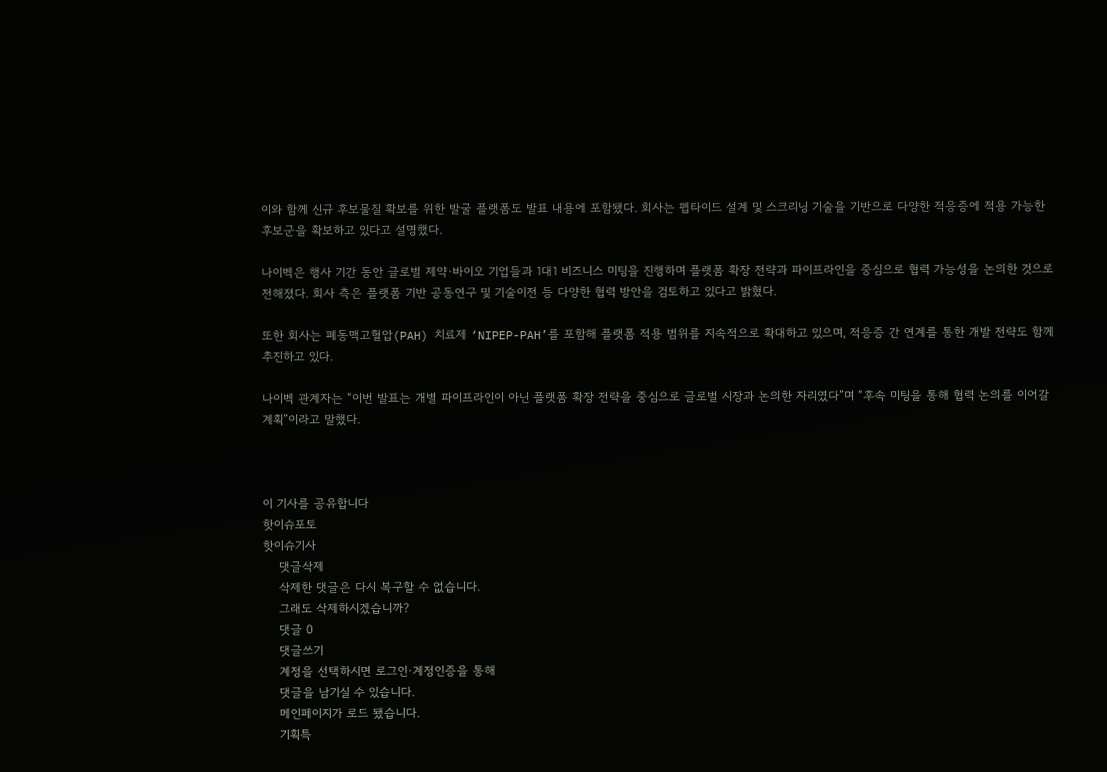이와 함께 신규 후보물질 확보를 위한 발굴 플랫폼도 발표 내용에 포함됐다. 회사는 펩타이드 설계 및 스크리닝 기술을 기반으로 다양한 적응증에 적용 가능한 후보군을 확보하고 있다고 설명했다.

나이벡은 행사 기간 동안 글로벌 제약·바이오 기업들과 1대1 비즈니스 미팅을 진행하며 플랫폼 확장 전략과 파이프라인을 중심으로 협력 가능성을 논의한 것으로 전해졌다. 회사 측은 플랫폼 기반 공동연구 및 기술이전 등 다양한 협력 방안을 검토하고 있다고 밝혔다.

또한 회사는 폐동맥고혈압(PAH) 치료제 ‘NIPEP-PAH’를 포함해 플랫폼 적용 범위를 지속적으로 확대하고 있으며, 적응증 간 연계를 통한 개발 전략도 함께 추진하고 있다.

나이벡 관계자는 “이번 발표는 개별 파이프라인이 아닌 플랫폼 확장 전략을 중심으로 글로벌 시장과 논의한 자리였다”며 “후속 미팅을 통해 협력 논의를 이어갈 계획”이라고 말했다.



이 기사를 공유합니다
핫이슈포토
핫이슈기사
    댓글삭제
    삭제한 댓글은 다시 복구할 수 없습니다.
    그래도 삭제하시겠습니까?
    댓글 0
    댓글쓰기
    계정을 선택하시면 로그인·계정인증을 통해
    댓글을 남기실 수 있습니다.
    메인페이지가 로드 됐습니다.
    기획특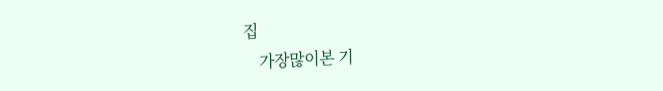집
    가장많이본 기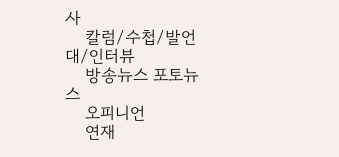사
    칼럼/수첩/발언대/인터뷰
    방송뉴스 포토뉴스
    오피니언
    연재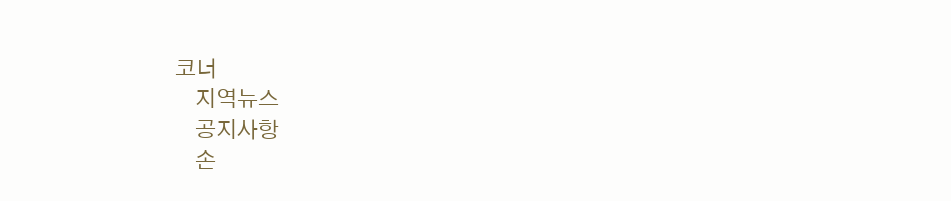코너
    지역뉴스
    공지사항
    손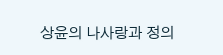상윤의 나사랑과 정의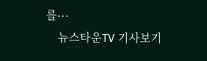를···
    뉴스타운TV 기사보기